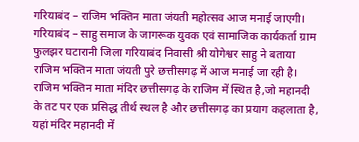गरियाबंद – राजिम भक्तिन माता जंयती महोत्सव आज मनाई जाएगी।
गरियाबंद – साहु समाज के जागरूक युवक एवं सामाजिक कार्यकर्ता ग्राम फुलझर घटारानी जिला गरियाबंद निवासी श्री योगेश्वर साहु ने बताया राजिम भक्तिन माता जंयती पुरे छत्तीसगढ़ में आज मनाई जा रही है।
राजिम भक्तिन माता मंदिर छत्तीसगढ़ के राजिम में स्थित है,जो महानदी के तट पर एक प्रसिद्ध तीर्थ स्थल है और छत्तीसगढ़ का प्रयाग कहलाता है, यहां मंदिर महानदी में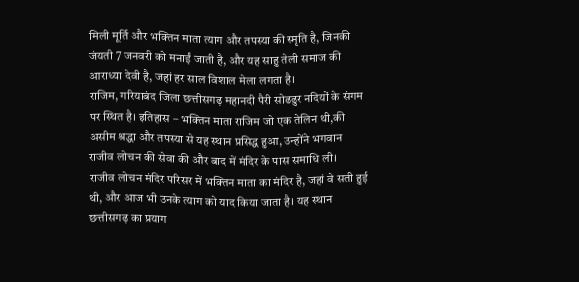मिली मूर्ति और भक्तिन माता त्याग और तपस्या की स्मृति है, जिनकी जंयती 7 जनवरी को मनाईं जाती है, और यह साहु तेली समाज की आराध्या देवी है, जहां हर साल विशाल मेला लगता है।
राजिम, गरियाबंद जिला छत्तीसगढ़ महानदी पैरी सोढढुर नदियों के संगम पर स्थित है। इतिहास – भक्तिन माता राजिम जो एक तेलिन थी,की असीम श्रद्धा और तपस्या से यह स्थान प्रसिद्ध हुआ, उन्होंने भगवान राजीव लोचन की सेवा की और बाद में मंदिर के पास समाधि ली।
राजीव लोचन मंदिर परिसर में भक्तिन माता का मंदिर है, जहां वे सती हुई थी, और आज भी उनके त्याग को याद किया जाता है। यह स्थान छत्तीसगढ़ का प्रयाग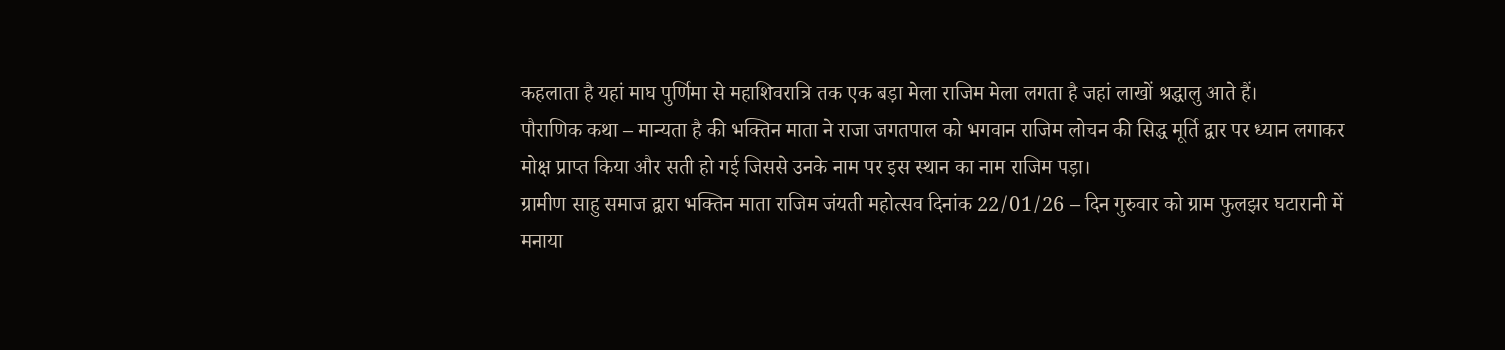कहलाता है यहां माघ पुर्णिमा से महाशिवरात्रि तक एक बड़ा मेला राजिम मेला लगता है जहां लाखों श्रद्धालु आते हैं।
पौराणिक कथा – मान्यता है की भक्तिन माता ने राजा जगतपाल को भगवान राजिम लोचन की सिद्ध मूर्ति द्वार पर ध्यान लगाकर मोक्ष प्राप्त किया और सती हो गई जिससे उनके नाम पर इस स्थान का नाम राजिम पड़ा।
ग्रामीण साहु समाज द्वारा भक्तिन माता राजिम जंयती महोत्सव दिनांक 22/01/26 – दिन गुरुवार को ग्राम फुलझर घटारानी में मनाया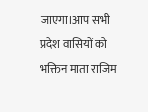जाएगा।आप सभी प्रदेश वासियों को भक्तिन माता राजिम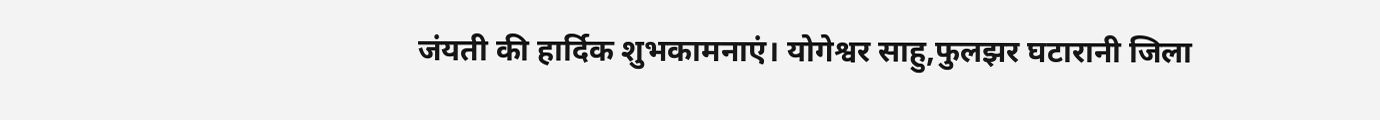जंयती की हार्दिक शुभकामनाएं। योगेश्वर साहु,फुलझर घटारानी जिला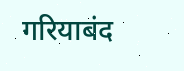गरियाबंद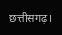छत्तीसगढ़।